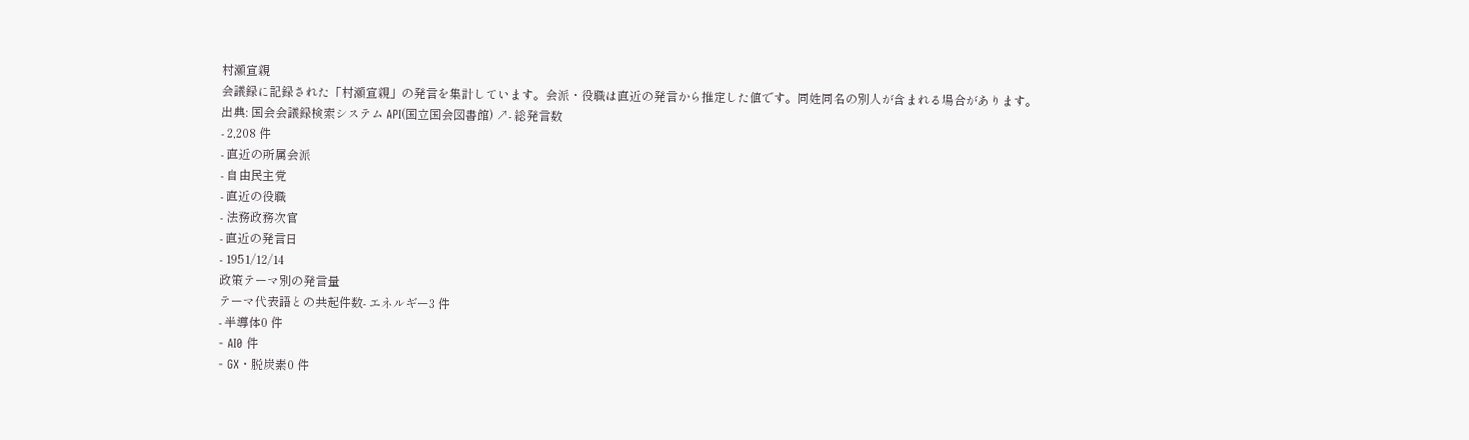村瀬宣親
会議録に記録された「村瀬宣親」の発言を集計しています。会派・役職は直近の発言から推定した値です。同姓同名の別人が含まれる場合があります。
出典: 国会会議録検索システム API(国立国会図書館) ↗- 総発言数
- 2,208 件
- 直近の所属会派
- 自由民主党
- 直近の役職
- 法務政務次官
- 直近の発言日
- 1951/12/14
政策テーマ別の発言量
テーマ代表語との共起件数- エネルギー3 件
- 半導体0 件
- AI0 件
- GX・脱炭素0 件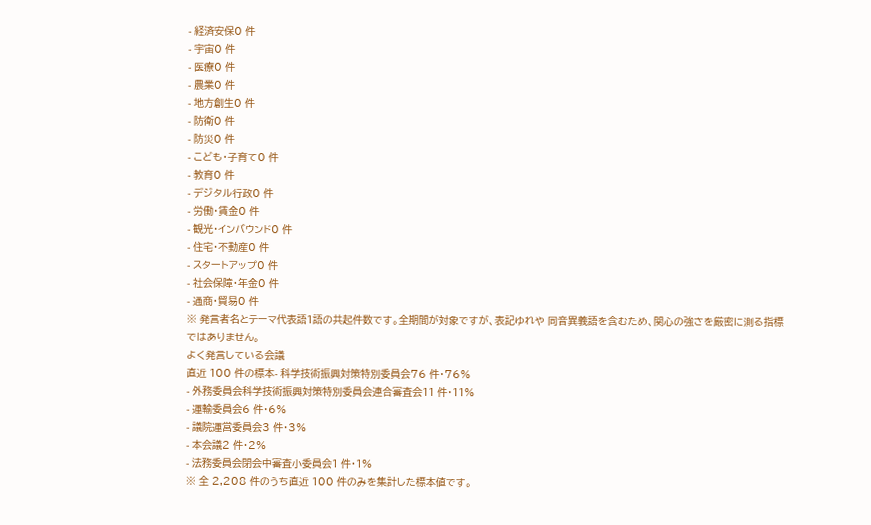- 経済安保0 件
- 宇宙0 件
- 医療0 件
- 農業0 件
- 地方創生0 件
- 防衛0 件
- 防災0 件
- こども・子育て0 件
- 教育0 件
- デジタル行政0 件
- 労働・賃金0 件
- 観光・インバウンド0 件
- 住宅・不動産0 件
- スタートアップ0 件
- 社会保障・年金0 件
- 通商・貿易0 件
※ 発言者名とテーマ代表語1語の共起件数です。全期間が対象ですが、表記ゆれや 同音異義語を含むため、関心の強さを厳密に測る指標ではありません。
よく発言している会議
直近 100 件の標本- 科学技術振興対策特別委員会76 件・76%
- 外務委員会科学技術振興対策特別委員会連合審査会11 件・11%
- 運輸委員会6 件・6%
- 議院運営委員会3 件・3%
- 本会議2 件・2%
- 法務委員会閉会中審査小委員会1 件・1%
※ 全 2,208 件のうち直近 100 件のみを集計した標本値です。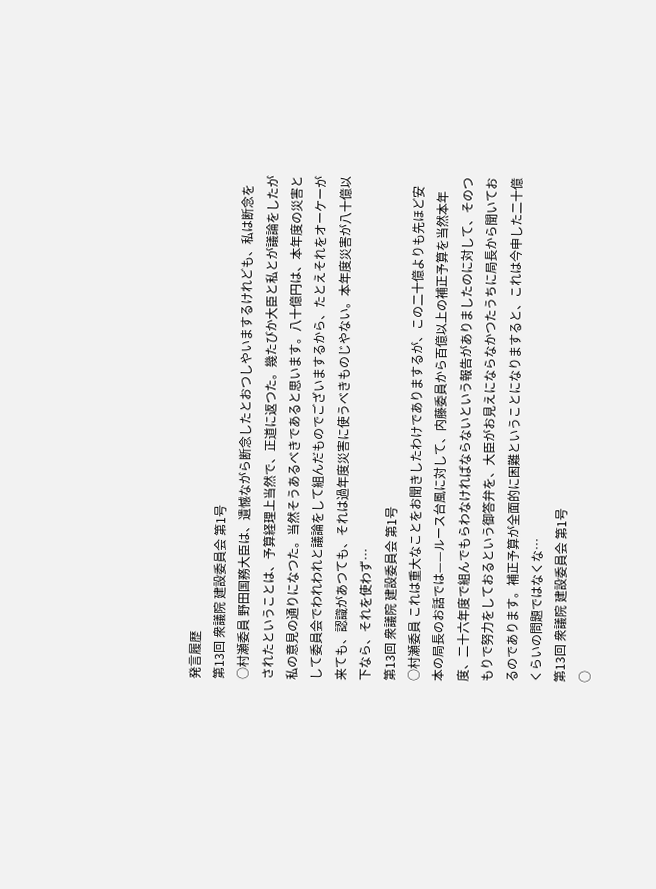発言履歴
第13回 衆議院 建設委員会 第1号
○村瀬委員 野田国務大臣は、遺憾ながら断念したとおつしやいまするけれども、私は断念をされたということは、予算経理上当然で、正道に返つた。幾たびか大臣と私とが議論をしたが私の意見の通りになつた。当然そうあるべきであると思います。八十億円は、本年度の災害として委員会でわれわれと議論をして組んだものでございまするから、たとえそれをオーケーが来ても、認識があつても、それは過年度災害に使うべきものじやない。本年度災害が八十億以下なら、それを使わず…
第13回 衆議院 建設委員会 第1号
○村瀬委員 これは重大なことをお聞きしたわけでありまするが、この二十億よりも先ほど安本の局長のお話では——ルース台風に対して、内藤委員から百億以上の補正予算を当然本年度、二十六年度で組んでもらわなければならないという報告がありましたのに対して、そのつもりで努力をしておるという御答弁を、大臣がお見えにならなかつたうちに局長から聞いておるのであります。補正予算が全面的に困難ということになりますると、これは今申した二十億くらいの問題ではなくな…
第13回 衆議院 建設委員会 第1号
○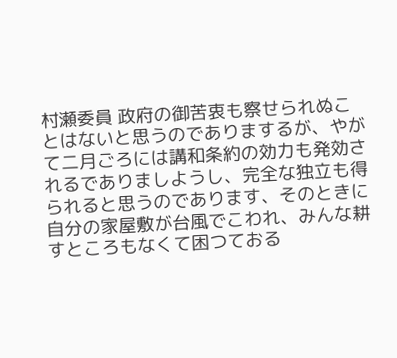村瀬委員 政府の御苦衷も察せられぬことはないと思うのでありまするが、やがて二月ごろには講和条約の効力も発効されるでありましようし、完全な独立も得られると思うのであります、そのときに自分の家屋敷が台風でこわれ、みんな耕すところもなくて困つておる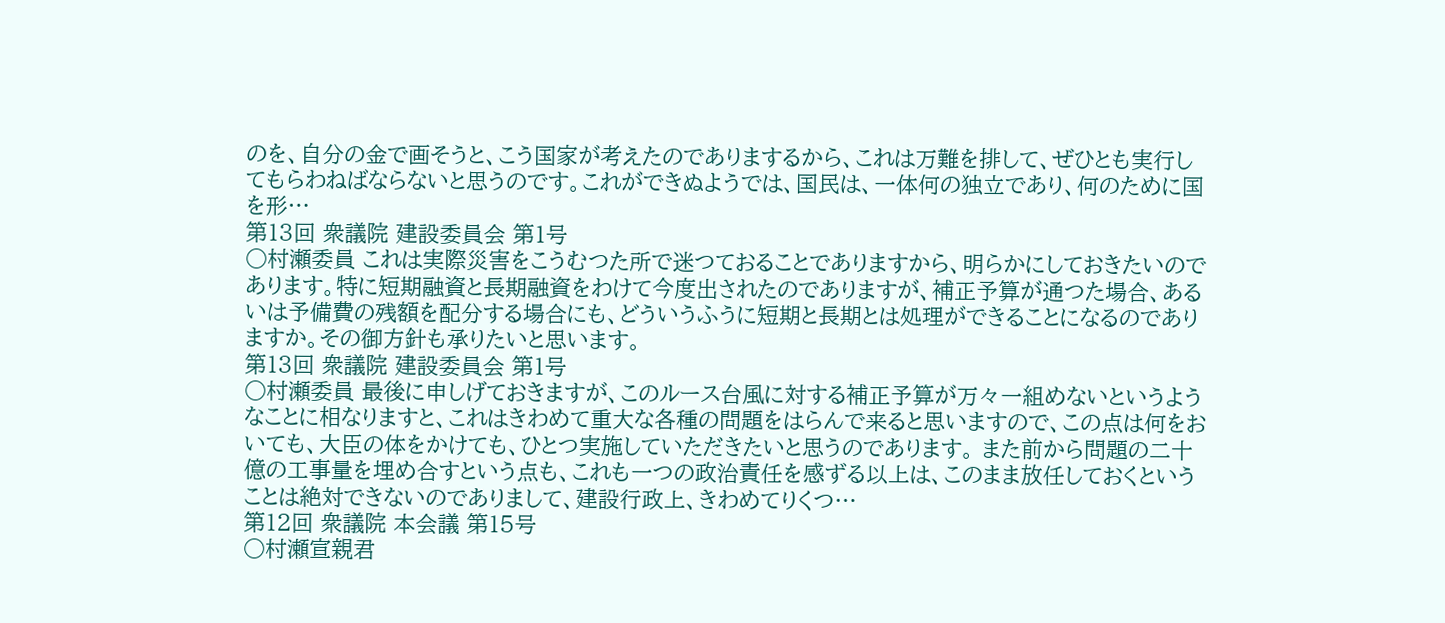のを、自分の金で画そうと、こう国家が考えたのでありまするから、これは万難を排して、ぜひとも実行してもらわねばならないと思うのです。これができぬようでは、国民は、一体何の独立であり、何のために国を形…
第13回 衆議院 建設委員会 第1号
○村瀬委員 これは実際災害をこうむつた所で迷つておることでありますから、明らかにしておきたいのであります。特に短期融資と長期融資をわけて今度出されたのでありますが、補正予算が通つた場合、あるいは予備費の残額を配分する場合にも、どういうふうに短期と長期とは処理ができることになるのでありますか。その御方針も承りたいと思います。
第13回 衆議院 建設委員会 第1号
○村瀬委員 最後に申しげておきますが、このルース台風に対する補正予算が万々一組めないというようなことに相なりますと、これはきわめて重大な各種の問題をはらんで来ると思いますので、この点は何をおいても、大臣の体をかけても、ひとつ実施していただきたいと思うのであります。 また前から問題の二十億の工事量を埋め合すという点も、これも一つの政治責任を感ずる以上は、このまま放任しておくということは絶対できないのでありまして、建設行政上、きわめてりくつ…
第12回 衆議院 本会議 第15号
○村瀬宣親君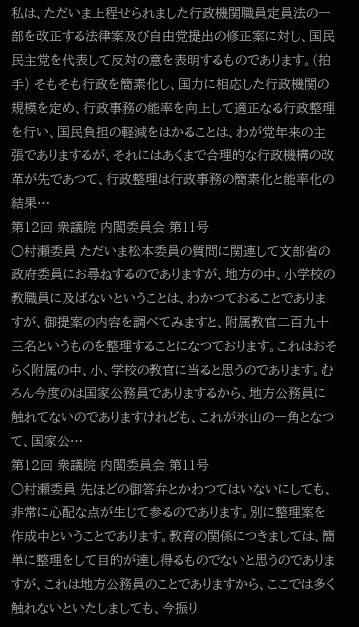私は、ただいま上程せられました行政機関職員定員法の一部を改正する法律案及び自由党提出の修正案に対し、国民民主党を代表して反対の意を表明するものであります。(拍手) そもそも行政を簡素化し、国力に相応した行政機関の規模を定め、行政事務の能率を向上して適正なる行政整理を行い、国民負担の軽減をはかることは、わが党年来の主張でありまするが、それにはあくまで合理的な行政機構の改革が先であつて、行政整理は行政事務の簡素化と能率化の結果…
第12回 衆議院 内閣委員会 第11号
○村瀬委員 ただいま松本委員の質問に関連して文部省の政府委員にお尋ねするのでありますが、地方の中、小学校の教職員に及ばないということは、わかつておることでありますが、御提案の内容を調べてみますと、附属教官二百九十三名というものを整理することになつております。これはおそらく附属の中、小、学校の教官に当ると思うのであります。むろん今度のは国家公務員でありまするから、地方公務員に触れてないのでありますけれども、これが氷山の一角となつて、国家公…
第12回 衆議院 内閣委員会 第11号
○村瀬委員 先ほどの御答弁とかわつてはいないにしても、非常に心配な点が生じて参るのであります。別に整理案を作成中ということであります。教育の関係につきましては、簡単に整理をして目的が達し得るものでないと思うのでありますが、これは地方公務員のことでありますから、ここでは多く触れないといたしましても、今振り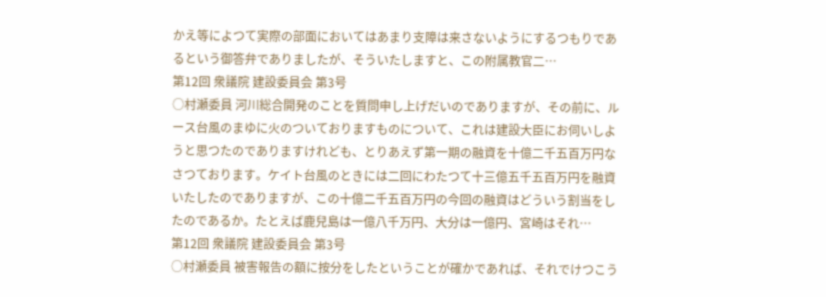かえ等によつて実際の部面においてはあまり支障は来さないようにするつもりであるという御答弁でありましたが、そういたしますと、この附属教官二…
第12回 衆議院 建設委員会 第3号
○村瀬委員 河川総合開発のことを質問申し上げだいのでありますが、その前に、ルース台風のまゆに火のついておりますものについて、これは建設大臣にお伺いしようと思つたのでありますけれども、とりあえず第一期の融資を十億二千五百万円なさつております。ケイト台風のときには二回にわたつて十三億五千五百万円を融資いたしたのでありますが、この十億二千五百万円の今回の融資はどういう割当をしたのであるか。たとえば鹿兒島は一億八千万円、大分は一億円、宮崎はそれ…
第12回 衆議院 建設委員会 第3号
○村瀬委員 被害報告の額に按分をしたということが確かであれば、それでけつこう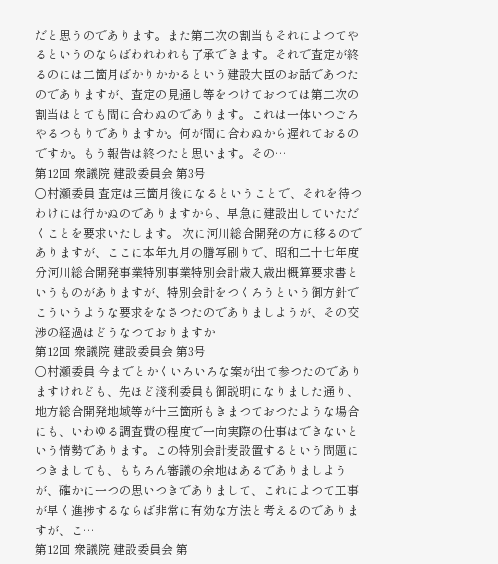だと思うのであります。また第二次の割当もそれによつてやるというのならばわれわれも了承できます。それで査定が終るのには二箇月ばかりかかるという建設大臣のお話であつたのでありますが、査定の見通し等をつけておつては第二次の割当はとても間に合わぬのであります。これは一体いつごろやるつもりでありますか。何が間に合わぬから遅れておるのですか。もう報告は終つたと思います。その…
第12回 衆議院 建設委員会 第3号
○村瀬委員 査定は三箇月後になるということで、それを待つわけには行かぬのでありますから、早急に建設出していただくことを要求いたします。 次に河川総合開発の方に移るのでありますが、ここに本年九月の謄写刷りで、昭和二十七年度分河川総合開発事業特別事業特別会計歳入歳出概算要求書というものがありますが、特別会計をつくろうという御方針でこういうような要求をなさつたのでありましようが、その交渉の経過はどうなつておりますか
第12回 衆議院 建設委員会 第3号
○村瀬委員 今までとかくいろいろな案が出て参つたのでありますけれども、先ほど淺利委員も御説明になりました通り、地方総合開発地域等が十三箇所もきまつておつたような場合にも、いわゆる調査費の程度で一向実際の仕事はできないという情勢であります。この特別会計麦設置するという問題につきましても、もちろん審議の余地はあるでありましようが、確かに一つの思いつきでありまして、これによつて工事が早く進捗するならば非常に有効な方法と考えるのでありますが、こ…
第12回 衆議院 建設委員会 第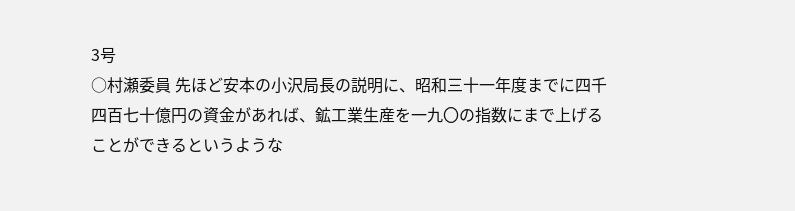3号
○村瀬委員 先ほど安本の小沢局長の説明に、昭和三十一年度までに四千四百七十億円の資金があれば、鉱工業生産を一九〇の指数にまで上げることができるというような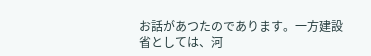お話があつたのであります。一方建設省としては、河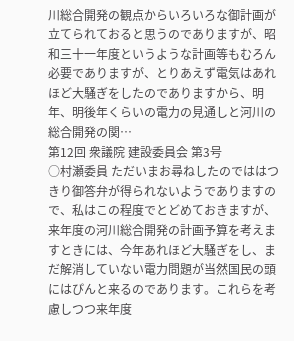川総合開発の観点からいろいろな御計画が立てられておると思うのでありますが、昭和三十一年度というような計画等もむろん必要でありますが、とりあえず電気はあれほど大騒ぎをしたのでありますから、明年、明後年くらいの電力の見通しと河川の総合開発の関…
第12回 衆議院 建設委員会 第3号
○村瀬委員 ただいまお尋ねしたのでははつきり御答弁が得られないようでありますので、私はこの程度でとどめておきますが、来年度の河川総合開発の計画予算を考えますときには、今年あれほど大騒ぎをし、まだ解消していない電力問題が当然国民の頭にはぴんと来るのであります。これらを考慮しつつ来年度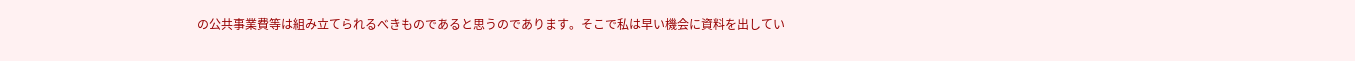の公共事業費等は組み立てられるべきものであると思うのであります。そこで私は早い機会に資料を出してい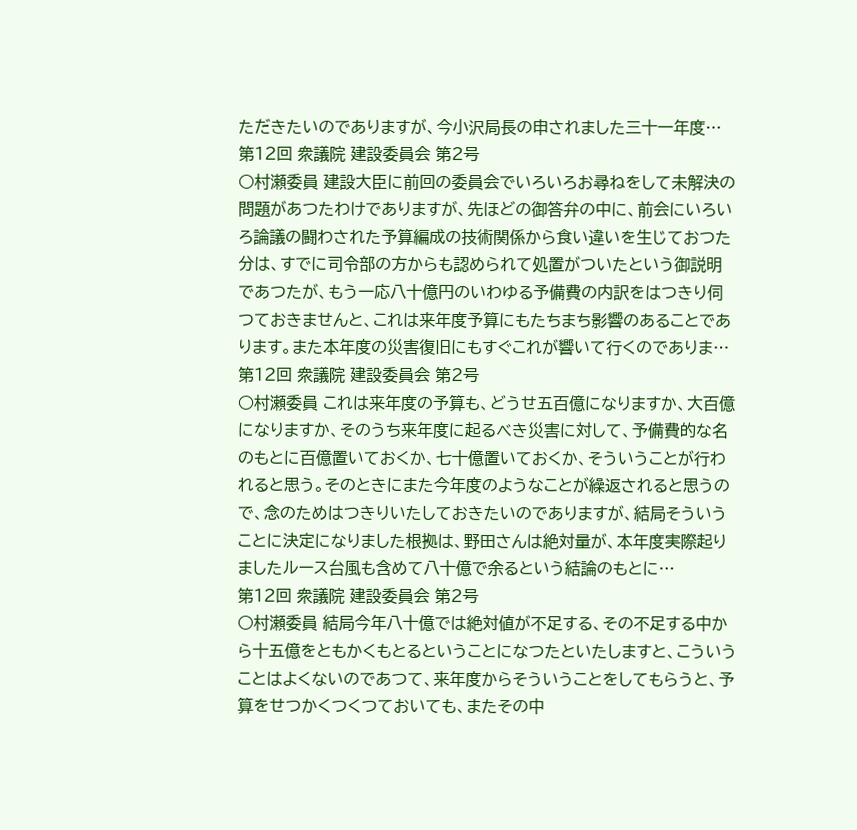ただきたいのでありますが、今小沢局長の申されました三十一年度…
第12回 衆議院 建設委員会 第2号
○村瀬委員 建設大臣に前回の委員会でいろいろお尋ねをして未解決の問題があつたわけでありますが、先ほどの御答弁の中に、前会にいろいろ論議の闘わされた予算編成の技術関係から食い違いを生じておつた分は、すでに司令部の方からも認められて処置がついたという御説明であつたが、もう一応八十億円のいわゆる予備費の内訳をはつきり伺つておきませんと、これは来年度予算にもたちまち影響のあることであります。また本年度の災害復旧にもすぐこれが響いて行くのでありま…
第12回 衆議院 建設委員会 第2号
○村瀬委員 これは来年度の予算も、どうせ五百億になりますか、大百億になりますか、そのうち来年度に起るべき災害に対して、予備費的な名のもとに百億置いておくか、七十億置いておくか、そういうことが行われると思う。そのときにまた今年度のようなことが繰返されると思うので、念のためはつきりいたしておきたいのでありますが、結局そういうことに決定になりました根拠は、野田さんは絶対量が、本年度実際起りましたルース台風も含めて八十億で余るという結論のもとに…
第12回 衆議院 建設委員会 第2号
○村瀬委員 結局今年八十億では絶対値が不足する、その不足する中から十五億をともかくもとるということになつたといたしますと、こういうことはよくないのであつて、来年度からそういうことをしてもらうと、予算をせつかくつくつておいても、またその中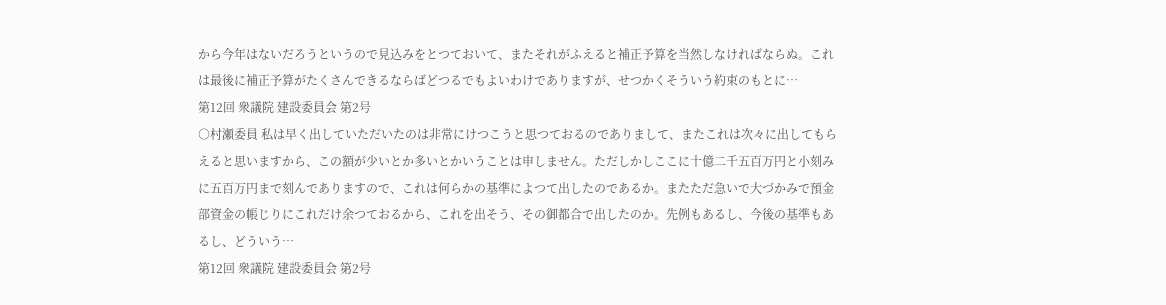から今年はないだろうというので見込みをとつておいて、またそれがふえると補正予算を当然しなければならぬ。これは最後に補正予算がたくさんできるならばどつるでもよいわけでありますが、せつかくそういう約束のもとに…
第12回 衆議院 建設委員会 第2号
○村瀬委員 私は早く出していただいたのは非常にけつこうと思つておるのでありまして、またこれは次々に出してもらえると思いますから、この額が少いとか多いとかいうことは申しません。ただしかしここに十億二千五百万円と小刻みに五百万円まで刻んでありますので、これは何らかの基準によつて出したのであるか。またただ急いで大づかみで預金部資金の帳じりにこれだけ余つておるから、これを出そう、その御都合で出したのか。先例もあるし、今後の基準もあるし、どういう…
第12回 衆議院 建設委員会 第2号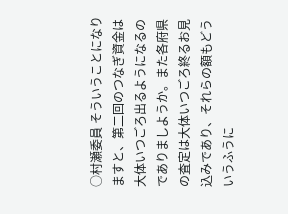○村瀬委員 そういうことになりますと、第二回のつなぎ資金は大体いつごろ出るようになるのでありましようか。また各府県の査定は大体いつごろ終るお見込みであり、それらの額もどういうふうに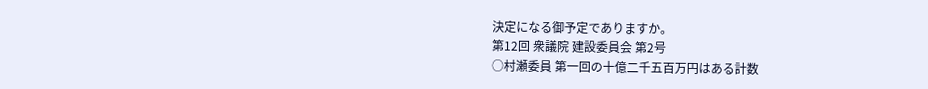決定になる御予定でありますか。
第12回 衆議院 建設委員会 第2号
○村瀬委員 第一回の十億二千五百万円はある計数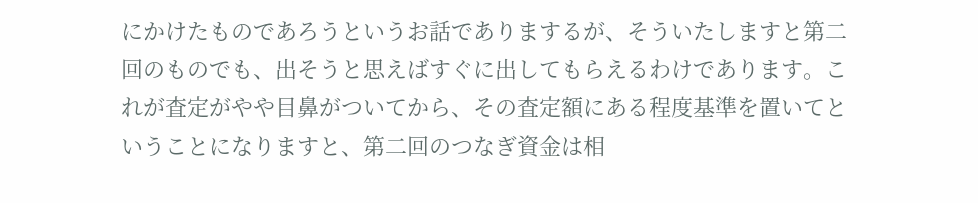にかけたものであろうというお話でありまするが、そういたしますと第二回のものでも、出そうと思えばすぐに出してもらえるわけであります。これが査定がやや目鼻がついてから、その査定額にある程度基準を置いてということになりますと、第二回のつなぎ資金は相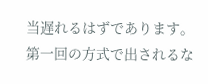当遅れるはずであります。第一回の方式で出されるな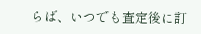らば、いつでも査定後に訂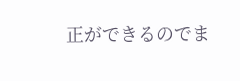正ができるのでま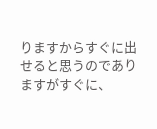りますからすぐに出せると思うのでありますがすぐに、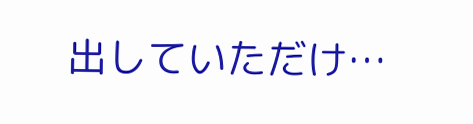出していただけ…